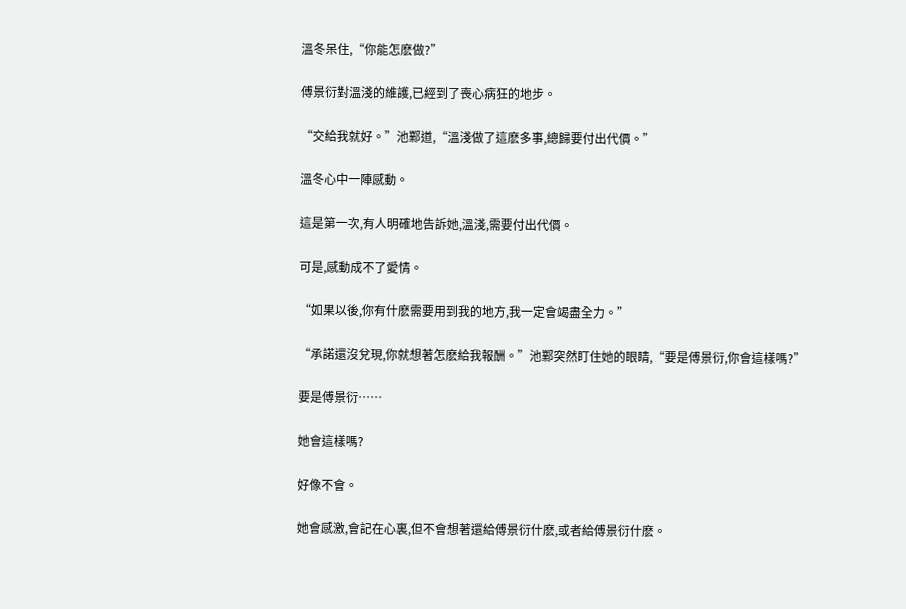溫冬呆住,“你能怎麽做?”

傅景衍對溫淺的維護,已經到了喪心病狂的地步。

“交給我就好。”池鄴道,“溫淺做了這麽多事,總歸要付出代價。”

溫冬心中一陣感動。

這是第一次,有人明確地告訴她,溫淺,需要付出代價。

可是,感動成不了愛情。

“如果以後,你有什麽需要用到我的地方,我一定會竭盡全力。”

“承諾還沒兌現,你就想著怎麽給我報酬。”池鄴突然盯住她的眼睛,“要是傅景衍,你會這樣嗎?”

要是傅景衍……

她會這樣嗎?

好像不會。

她會感激,會記在心裏,但不會想著還給傅景衍什麽,或者給傅景衍什麽。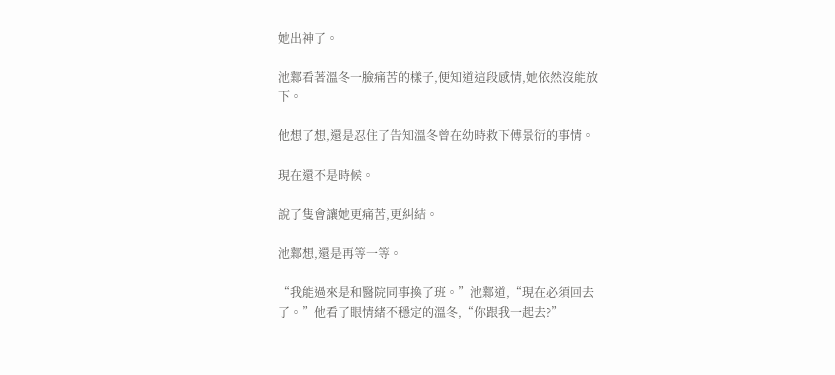她出神了。

池鄴看著溫冬一臉痛苦的樣子,便知道這段感情,她依然沒能放下。

他想了想,還是忍住了告知溫冬曾在幼時救下傅景衍的事情。

現在還不是時候。

說了隻會讓她更痛苦,更糾結。

池鄴想,還是再等一等。

“我能過來是和醫院同事換了班。”池鄴道,“現在必須回去了。”他看了眼情緒不穩定的溫冬,“你跟我一起去?”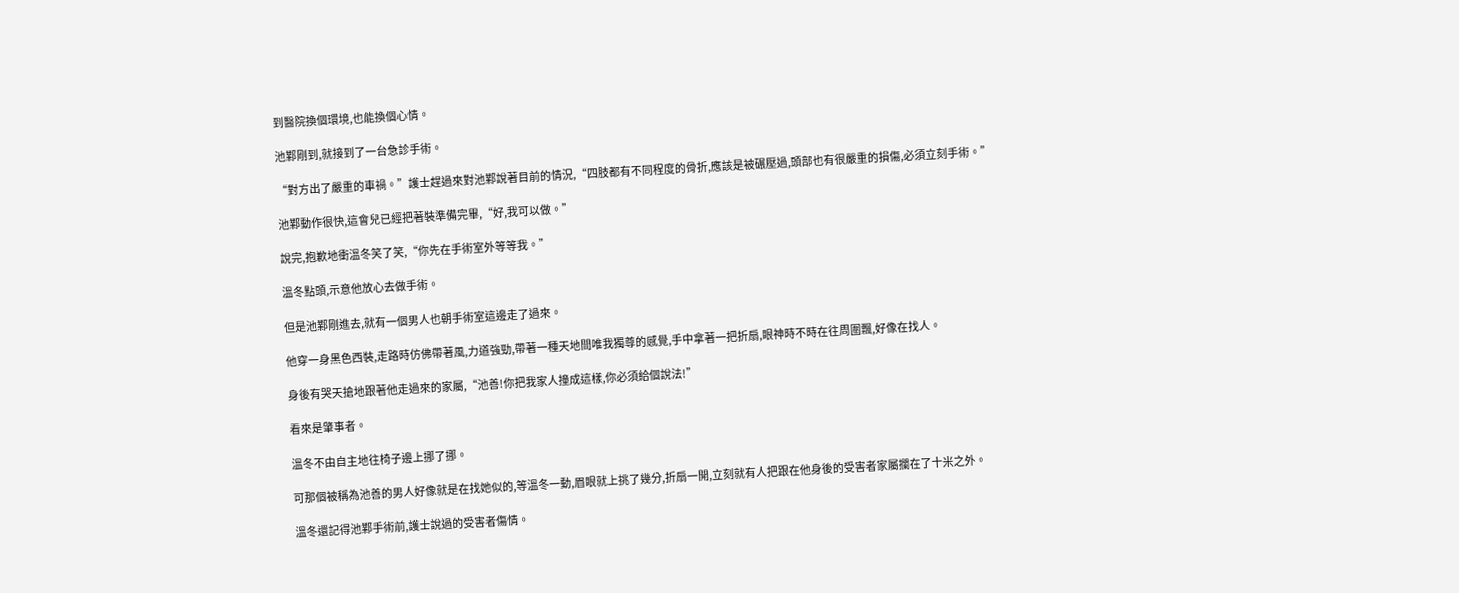到醫院換個環境,也能換個心情。

池鄴剛到,就接到了一台急診手術。

“對方出了嚴重的車禍。”護士趕過來對池鄴說著目前的情況,“四肢都有不同程度的骨折,應該是被碾壓過,頭部也有很嚴重的損傷,必須立刻手術。”

池鄴動作很快,這會兒已經把著裝準備完畢,“好,我可以做。”

說完,抱歉地衝溫冬笑了笑,“你先在手術室外等等我。”

溫冬點頭,示意他放心去做手術。

但是池鄴剛進去,就有一個男人也朝手術室這邊走了過來。

他穿一身黑色西裝,走路時仿佛帶著風,力道強勁,帶著一種天地間唯我獨尊的感覺,手中拿著一把折扇,眼神時不時在往周圍飄,好像在找人。

身後有哭天搶地跟著他走過來的家屬,“池善!你把我家人撞成這樣,你必須給個說法!”

看來是肇事者。

溫冬不由自主地往椅子邊上挪了挪。

可那個被稱為池善的男人好像就是在找她似的,等溫冬一動,眉眼就上挑了幾分,折扇一開,立刻就有人把跟在他身後的受害者家屬攔在了十米之外。

溫冬還記得池鄴手術前,護士說過的受害者傷情。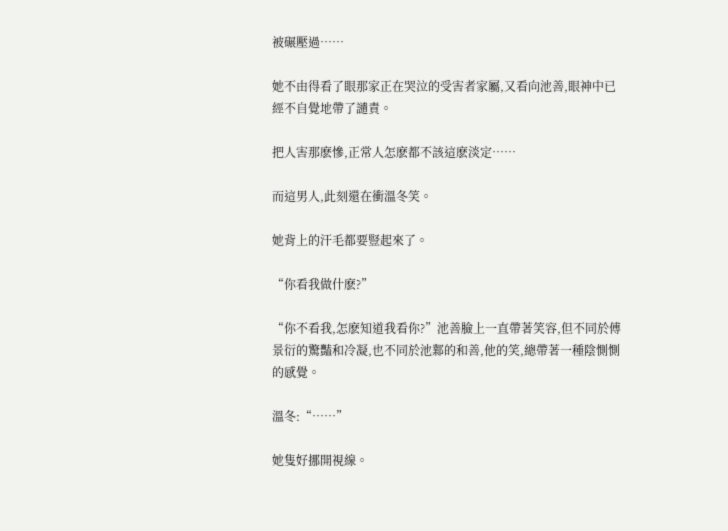被碾壓過……

她不由得看了眼那家正在哭泣的受害者家屬,又看向池善,眼神中已經不自覺地帶了譴責。

把人害那麽慘,正常人怎麽都不該這麽淡定……

而這男人,此刻還在衝溫冬笑。

她背上的汗毛都要豎起來了。

“你看我做什麽?”

“你不看我,怎麽知道我看你?”池善臉上一直帶著笑容,但不同於傅景衍的驚豔和冷凝,也不同於池鄴的和善,他的笑,總帶著一種陰惻惻的感覺。

溫冬:“……”

她隻好挪開視線。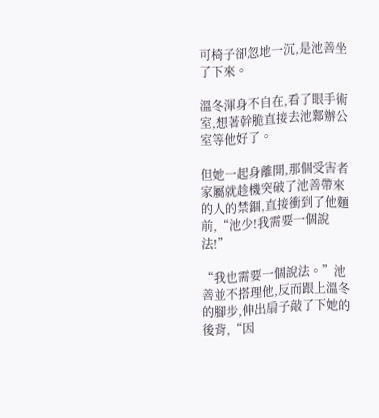可椅子卻忽地一沉,是池善坐了下來。

溫冬渾身不自在,看了眼手術室,想著幹脆直接去池鄴辦公室等他好了。

但她一起身離開,那個受害者家屬就趁機突破了池善帶來的人的禁錮,直接衝到了他麵前,“池少!我需要一個說法!”

“我也需要一個說法。”池善並不搭理他,反而跟上溫冬的腳步,伸出扇子敲了下她的後背,“因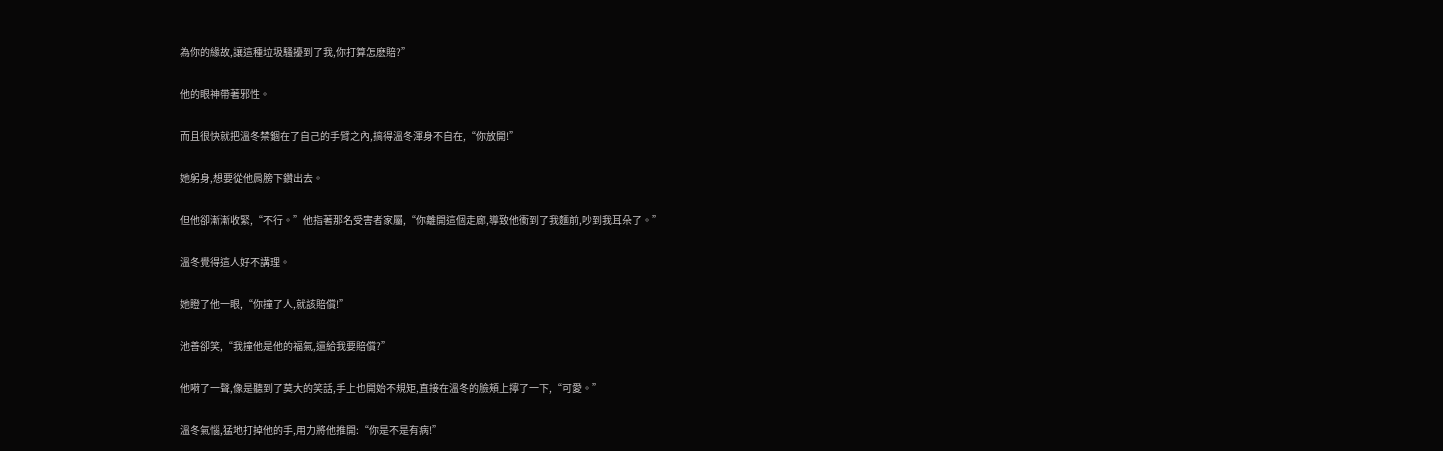為你的緣故,讓這種垃圾騷擾到了我,你打算怎麽賠?”

他的眼神帶著邪性。

而且很快就把溫冬禁錮在了自己的手臂之內,搞得溫冬渾身不自在,“你放開!”

她躬身,想要從他肩膀下鑽出去。

但他卻漸漸收緊,“不行。”他指著那名受害者家屬,“你離開這個走廊,導致他衝到了我麵前,吵到我耳朵了。”

溫冬覺得這人好不講理。

她瞪了他一眼,“你撞了人,就該賠償!”

池善卻笑,“我撞他是他的福氣,還給我要賠償?”

他嗬了一聲,像是聽到了莫大的笑話,手上也開始不規矩,直接在溫冬的臉頰上擰了一下,“可愛。”

溫冬氣惱,猛地打掉他的手,用力將他推開:“你是不是有病!”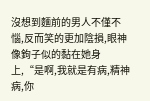沒想到麵前的男人不僅不惱,反而笑的更加陰損,眼神像鉤子似的黏在她身上,“是啊,我就是有病,精神病,你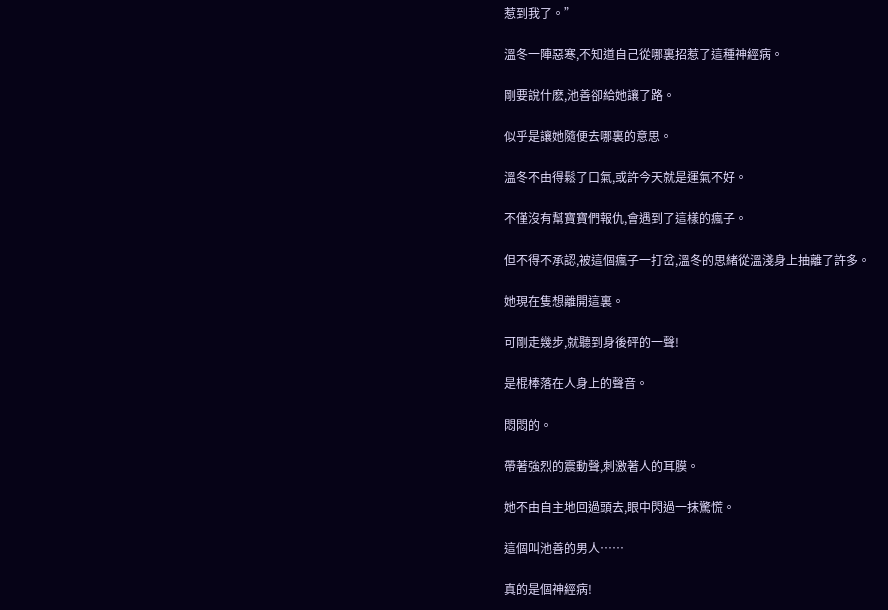惹到我了。”

溫冬一陣惡寒,不知道自己從哪裏招惹了這種神經病。

剛要說什麽,池善卻給她讓了路。

似乎是讓她隨便去哪裏的意思。

溫冬不由得鬆了口氣,或許今天就是運氣不好。

不僅沒有幫寶寶們報仇,會遇到了這樣的瘋子。

但不得不承認,被這個瘋子一打岔,溫冬的思緒從溫淺身上抽離了許多。

她現在隻想離開這裏。

可剛走幾步,就聽到身後砰的一聲!

是棍棒落在人身上的聲音。

悶悶的。

帶著強烈的震動聲,刺激著人的耳膜。

她不由自主地回過頭去,眼中閃過一抹驚慌。

這個叫池善的男人……

真的是個神經病!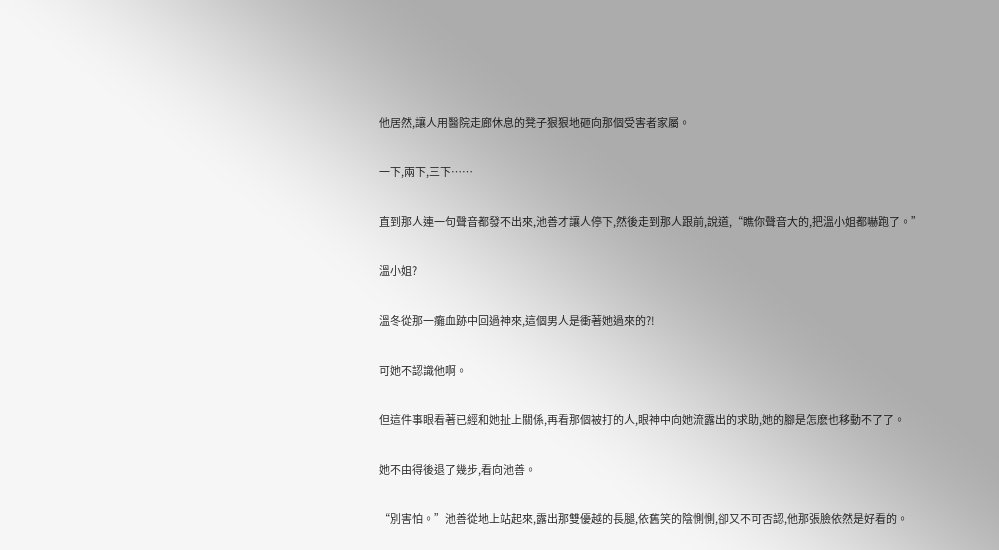他居然,讓人用醫院走廊休息的凳子狠狠地砸向那個受害者家屬。

一下,兩下,三下……

直到那人連一句聲音都發不出來,池善才讓人停下,然後走到那人跟前,說道,“瞧你聲音大的,把溫小姐都嚇跑了。”

溫小姐?

溫冬從那一癱血跡中回過神來,這個男人是衝著她過來的?!

可她不認識他啊。

但這件事眼看著已經和她扯上關係,再看那個被打的人,眼神中向她流露出的求助,她的腳是怎麽也移動不了了。

她不由得後退了幾步,看向池善。

“別害怕。”池善從地上站起來,露出那雙優越的長腿,依舊笑的陰惻惻,卻又不可否認,他那張臉依然是好看的。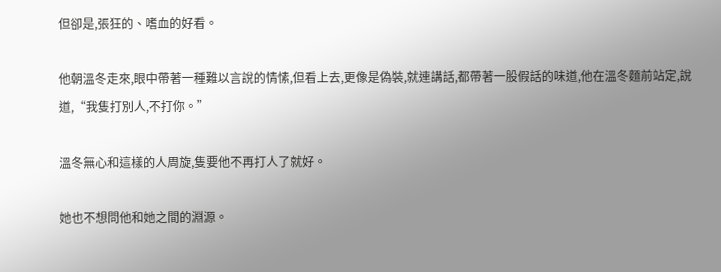但卻是,張狂的、嗜血的好看。

他朝溫冬走來,眼中帶著一種難以言說的情愫,但看上去,更像是偽裝,就連講話,都帶著一股假話的味道,他在溫冬麵前站定,說道,“我隻打別人,不打你。”

溫冬無心和這樣的人周旋,隻要他不再打人了就好。

她也不想問他和她之間的淵源。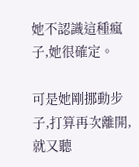她不認識這種瘋子,她很確定。

可是她剛挪動步子,打算再次離開,就又聽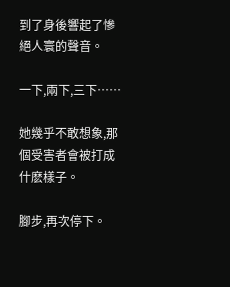到了身後響起了慘絕人寰的聲音。

一下,兩下,三下……

她幾乎不敢想象,那個受害者會被打成什麽樣子。

腳步,再次停下。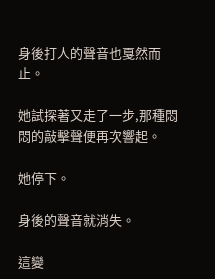身後打人的聲音也戛然而止。

她試探著又走了一步,那種悶悶的敲擊聲便再次響起。

她停下。

身後的聲音就消失。

這變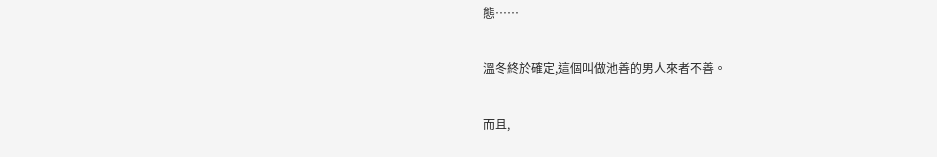態……

溫冬終於確定,這個叫做池善的男人來者不善。

而且,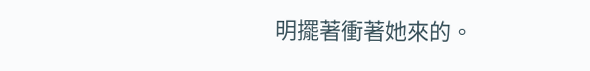明擺著衝著她來的。